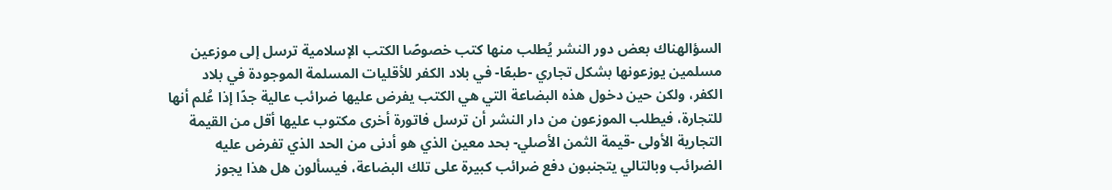السؤالهناك بعض دور النشر يُطلب منها كتب خصوصًا الكتب الإسلامية ترسل إلى موزعين مسلمين يوزعونها بشكل تجاري -طبعًا- في بلاد الكفر للأقليات المسلمة الموجودة في بلاد الكفر، ولكن حين دخول هذه البضاعة التي هي الكتب يفرض عليها ضرائب عالية جدًا إذا عُلم أنها للتجارة، فيطلب الموزعون من دار النشر أن ترسل فاتورة أخرى مكتوب عليها أقل من القيمة التجارية الأولى -قيمة الثمن الأصلي- بحد معين الذي هو أدنى من الحد الذي تفرض عليه الضرائب وبالتالي يتجنبون دفع ضرائب كبيرة على تلك البضاعة، فيسألون هل هذا يجوز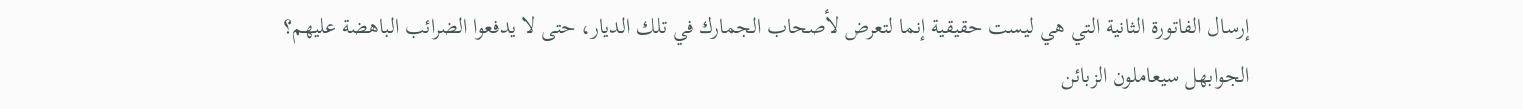إرسال الفاتورة الثانية التي هي ليست حقيقية إنما لتعرض لأصحاب الجمارك في تلك الديار، حتى لا يدفعوا الضرائب الباهضة عليهم؟
الجوابهل سيعاملون الزبائن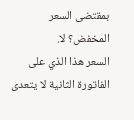بمقتضى السعر المخفض؟ لا.
السعر هذا الذي على الفاتورة الثانية لا يتعدى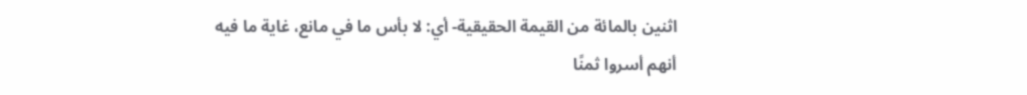اثنين بالمائة من القيمة الحقيقية- أي: لا بأس ما في مانع، غاية ما فيه أنهم أسروا ثمنًا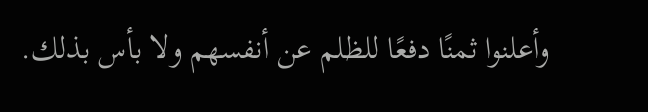وأعلنوا ثمنًا دفعًا للظلم عن أنفسهم ولا بأس بذلك.